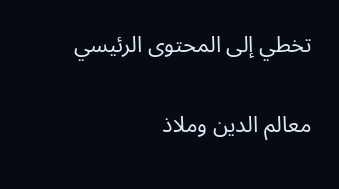تخطي إلى المحتوى الرئيسي

معالم الدين وملاذ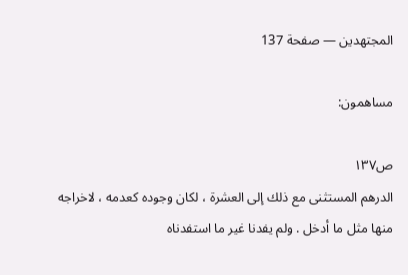المجتهدين — صفحة 137

مساهمون:

ص١٣٧
الدرهم المستثنى مع ذلك إلى العشرة ، لكان وجوده كعدمه ، لاخراجه منها مثل ما أدخل . ولم يفدنا غير ما استفدناه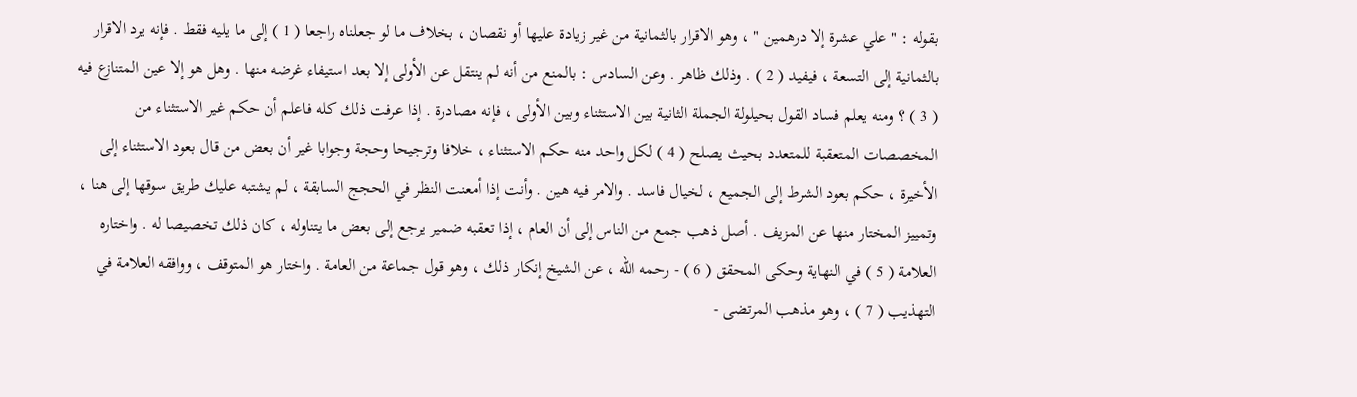بقوله : " علي عشرة إلا درهمين " ، وهو الاقرار بالثمانية من غير زيادة عليها أو نقصان ، بخلاف ما لو جعلناه راجعا ( 1 ) إلى ما يليه فقط . فإنه يرد الاقرار بالثمانية إلى التسعة ، فيفيد ( 2 ) . وذلك ظاهر . وعن السادس : بالمنع من أنه لم ينتقل عن الأولى إلا بعد استيفاء غرضه منها . وهل هو إلا عين المتنازع فيه ( 3 ) ؟ ومنه يعلم فساد القول بحيلولة الجملة الثانية بين الاستثناء وبين الأولى ، فإنه مصادرة . إذا عرفت ذلك كله فاعلم أن حكم غير الاستثناء من المخصصات المتعقبة للمتعدد بحيث يصلح ( 4 ) لكل واحد منه حكم الاستثناء ، خلافا وترجيحا وحجة وجوابا غير أن بعض من قال بعود الاستثناء إلى الأخيرة ، حكم بعود الشرط إلى الجميع ، لخيال فاسد . والامر فيه هين . وأنت إذا أمعنت النظر في الحجج السابقة ، لم يشتبه عليك طريق سوقها إلى هنا ، وتمييز المختار منها عن المزيف . أصل ذهب جمع من الناس إلى أن العام ، إذا تعقبه ضمير يرجع إلى بعض ما يتناوله ، كان ذلك تخصيصا له . واختاره العلامة ( 5 ) في النهاية وحكى المحقق ( 6 ) - رحمه الله ، عن الشيخ إنكار ذلك ، وهو قول جماعة من العامة . واختار هو المتوقف ، ووافقه العلامة في التهذيب ( 7 ) ، وهو مذهب المرتضى -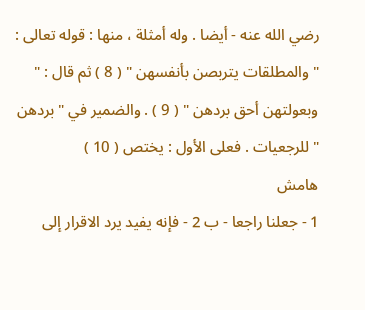رضي الله عنه - أيضا . وله أمثلة ، منها : قوله تعالى : " والمطلقات يتربصن بأنفسهن " ( 8 ) ثم قال : " وبعولتهن أحق بردهن " ( 9 ) . والضمير في " بردهن " للرجعيات . فعلى الأول : يختص ( 10 )
هامش
1 - جعلنا راجعا - ب 2 - فإنه يفيد يرد الاقرار إلى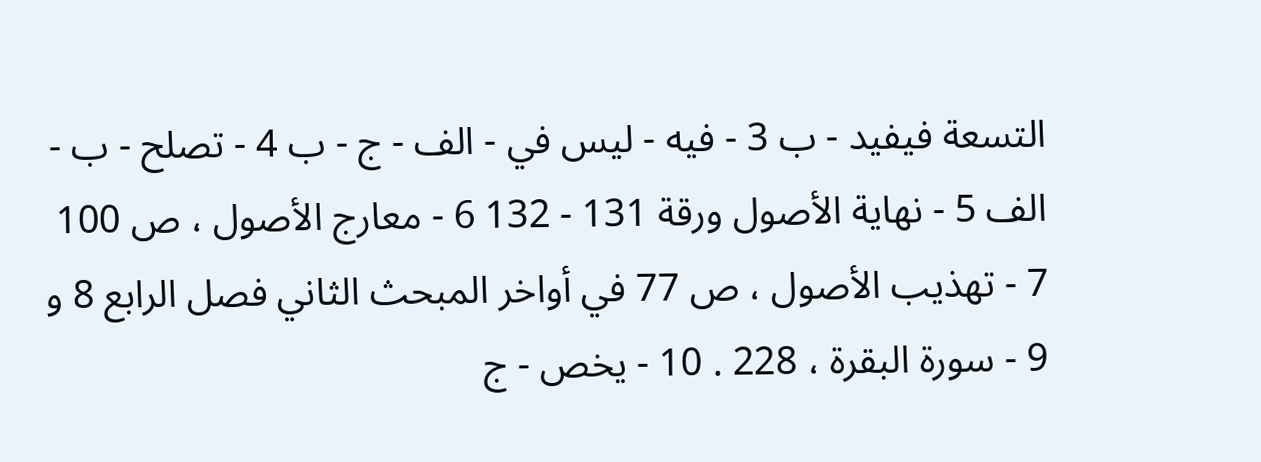التسعة فيفيد - ب 3 - فيه - ليس في - الف - ج - ب 4 - تصلح - ب - الف 5 - نهاية الأصول ورقة 131 - 132 6 - معارج الأصول ، ص 100 7 - تهذيب الأصول ، ص 77 في أواخر المبحث الثاني فصل الرابع 8 و 9 - سورة البقرة ، 228 . 10 - يخص - ج